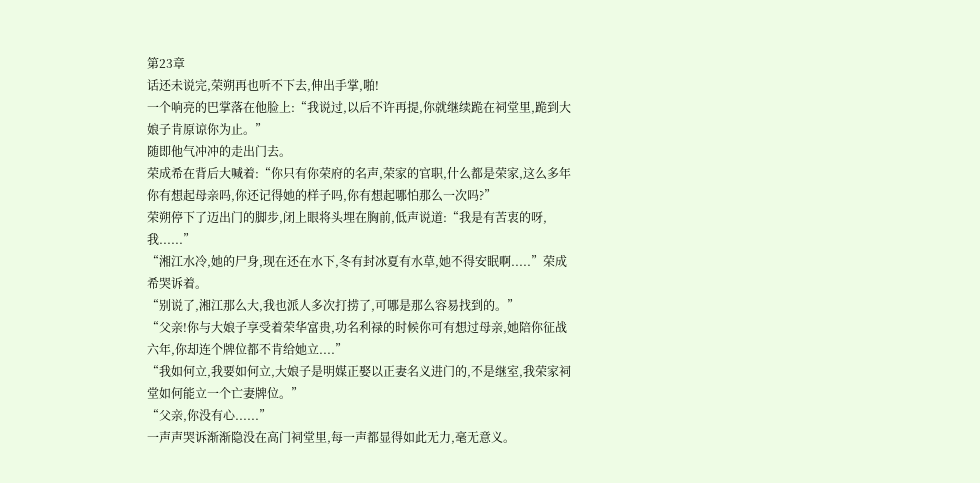第23章
话还未说完,荣朔再也听不下去,伸出手掌,啪!
一个响亮的巴掌落在他脸上:“我说过,以后不许再提,你就继续跪在祠堂里,跪到大娘子肯原谅你为止。”
随即他气冲冲的走出门去。
荣成希在背后大喊着:“你只有你荣府的名声,荣家的官职,什么都是荣家,这么多年你有想起母亲吗,你还记得她的样子吗,你有想起哪怕那么一次吗?”
荣朔停下了迈出门的脚步,闭上眼将头埋在胸前,低声说道:“我是有苦衷的呀,我......”
“湘江水冷,她的尸身,现在还在水下,冬有封冰夏有水草,她不得安眠啊.....”荣成希哭诉着。
“别说了,湘江那么大,我也派人多次打捞了,可哪是那么容易找到的。”
“父亲!你与大娘子享受着荣华富贵,功名利禄的时候你可有想过母亲,她陪你征战六年,你却连个牌位都不肯给她立....”
“我如何立,我要如何立,大娘子是明媒正娶以正妻名义进门的,不是继室,我荣家祠堂如何能立一个亡妻牌位。”
“父亲,你没有心......”
一声声哭诉渐渐隐没在高门祠堂里,每一声都显得如此无力,毫无意义。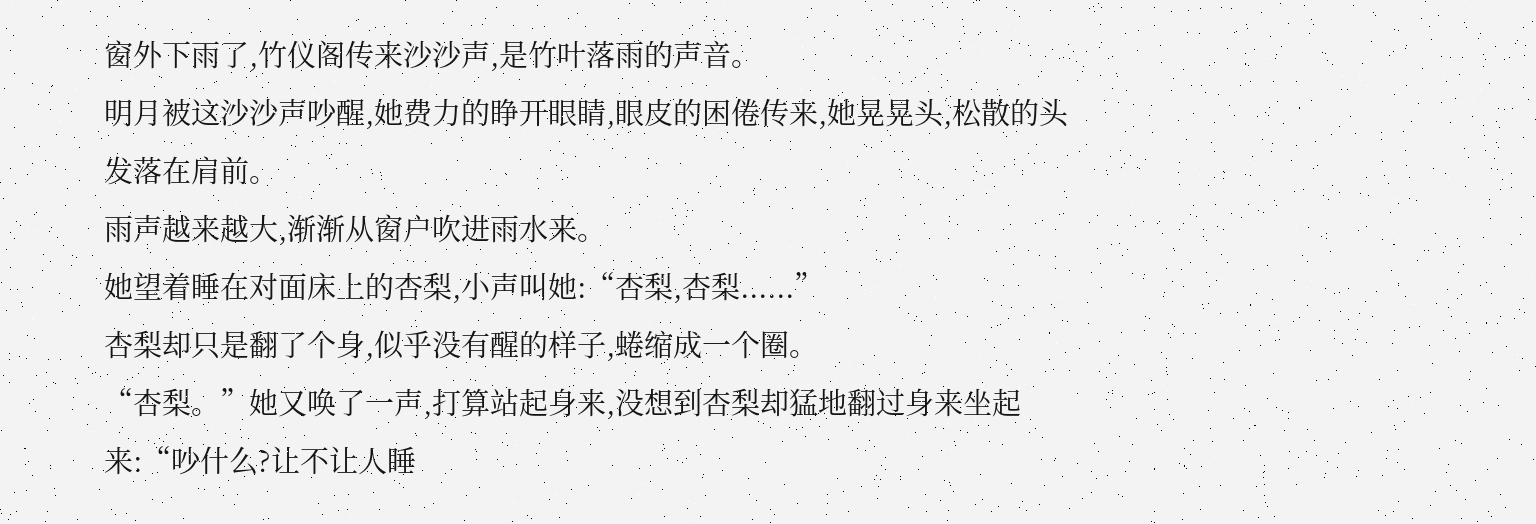窗外下雨了,竹仪阁传来沙沙声,是竹叶落雨的声音。
明月被这沙沙声吵醒,她费力的睁开眼睛,眼皮的困倦传来,她晃晃头,松散的头发落在肩前。
雨声越来越大,渐渐从窗户吹进雨水来。
她望着睡在对面床上的杏梨,小声叫她:“杏梨,杏梨......”
杏梨却只是翻了个身,似乎没有醒的样子,蜷缩成一个圈。
“杏梨。”她又唤了一声,打算站起身来,没想到杏梨却猛地翻过身来坐起来:“吵什么?让不让人睡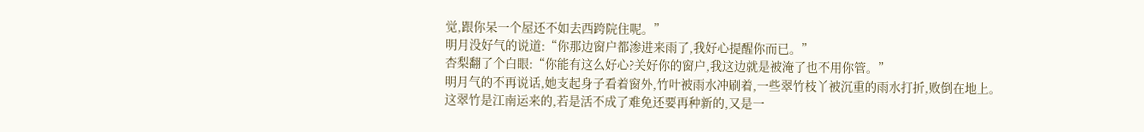觉,跟你呆一个屋还不如去西跨院住呢。”
明月没好气的说道:“你那边窗户都渗进来雨了,我好心提醒你而已。”
杏梨翻了个白眼:“你能有这么好心?关好你的窗户,我这边就是被淹了也不用你管。”
明月气的不再说话,她支起身子看着窗外,竹叶被雨水冲刷着,一些翠竹枝丫被沉重的雨水打折,败倒在地上。
这翠竹是江南运来的,若是活不成了难免还要再种新的,又是一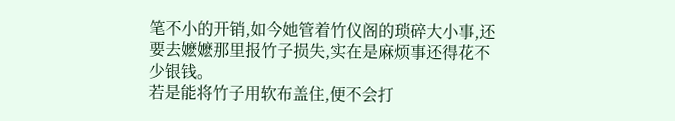笔不小的开销,如今她管着竹仪阁的琐碎大小事,还要去嬷嬷那里报竹子损失,实在是麻烦事还得花不少银钱。
若是能将竹子用软布盖住,便不会打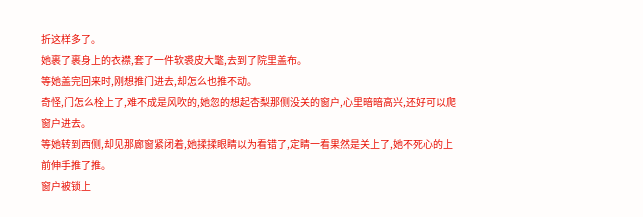折这样多了。
她裹了裹身上的衣襟,套了一件软裘皮大氅,去到了院里盖布。
等她盖完回来时,刚想推门进去,却怎么也推不动。
奇怪,门怎么栓上了,难不成是风吹的,她忽的想起杏梨那侧没关的窗户,心里暗暗高兴,还好可以爬窗户进去。
等她转到西侧,却见那廊窗紧闭着,她揉揉眼睛以为看错了,定睛一看果然是关上了,她不死心的上前伸手推了推。
窗户被锁上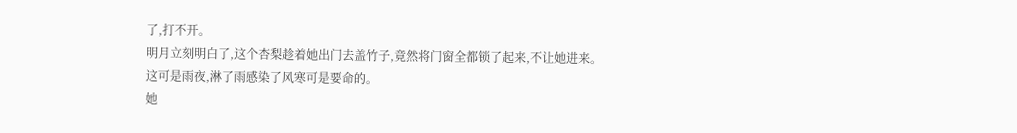了,打不开。
明月立刻明白了,这个杏梨趁着她出门去盖竹子,竟然将门窗全都锁了起来,不让她进来。
这可是雨夜,淋了雨感染了风寒可是要命的。
她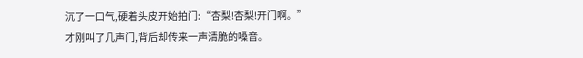沉了一口气,硬着头皮开始拍门:“杏梨!杏梨!开门啊。”
才刚叫了几声门,背后却传来一声清脆的嗓音。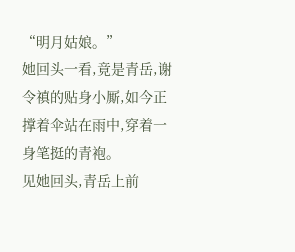“明月姑娘。”
她回头一看,竟是青岳,谢令禛的贴身小厮,如今正撑着伞站在雨中,穿着一身笔挺的青袍。
见她回头,青岳上前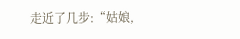走近了几步:“姑娘,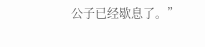公子已经歇息了。”